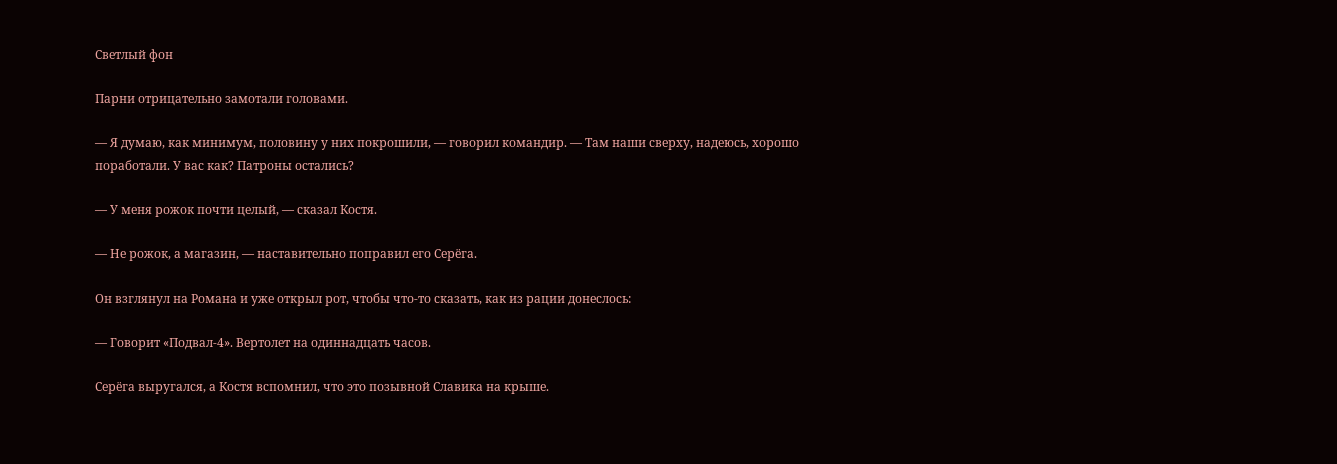Светлый фон

Парни отрицательно замотали головами.

— Я думаю, как минимум, половину у них покрошили, — говорил командир. — Там наши сверху, надеюсь, хорошо поработали. У вас как? Патроны остались?

— У меня рожок почти целый, — сказал Костя.

— Не рожок, а магазин, — наставительно поправил его Серёга.

Он взглянул на Романа и уже открыл рот, чтобы что-то сказать, как из рации донеслось:

— Говорит «Подвал-4». Вертолет на одиннадцать часов.

Серёга выругался, а Костя вспомнил, что это позывной Славика на крыше.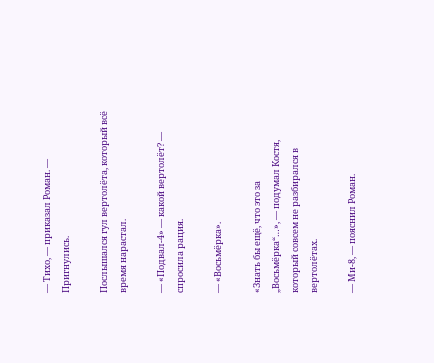— Тихо, — приказал Роман. — Пригнулись.

Послышался гул вертолёта, который всё время нарастал.

— «Подвал-4» — какой вертолёт? — спросила рация.

— «Восьмёрка».

«Знать бы ещё, что это за „Восьмёрка“…», — подумал Костя, который совсем не разбирался в вертолётах.

— Ми-8, — пояснил Роман.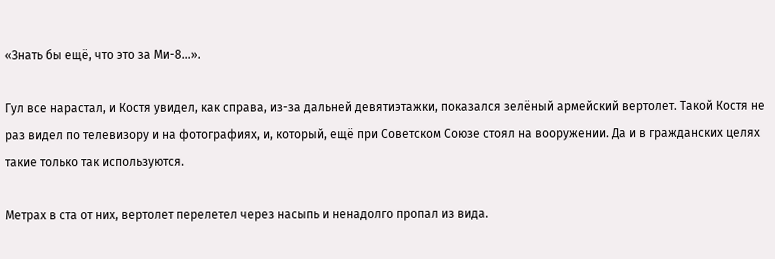«Знать бы ещё, что это за Ми-8…».

Гул все нарастал, и Костя увидел, как справа, из-за дальней девятиэтажки, показался зелёный армейский вертолет. Такой Костя не раз видел по телевизору и на фотографиях, и, который, ещё при Советском Союзе стоял на вооружении. Да и в гражданских целях такие только так используются.

Метрах в ста от них, вертолет перелетел через насыпь и ненадолго пропал из вида.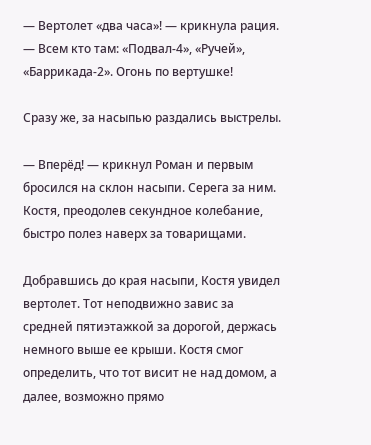— Вертолет «два часа»! — крикнула рация. — Всем кто там: «Подвал-4», «Ручей», «Баррикада-2». Огонь по вертушке!

Сразу же, за насыпью раздались выстрелы.

— Вперёд! — крикнул Роман и первым бросился на склон насыпи. Серега за ним. Костя, преодолев секундное колебание, быстро полез наверх за товарищами.

Добравшись до края насыпи, Костя увидел вертолет. Тот неподвижно завис за средней пятиэтажкой за дорогой, держась немного выше ее крыши. Костя смог определить, что тот висит не над домом, а далее, возможно прямо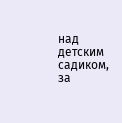над детским садиком, за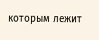которым лежит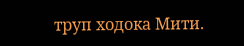труп ходока Мити.